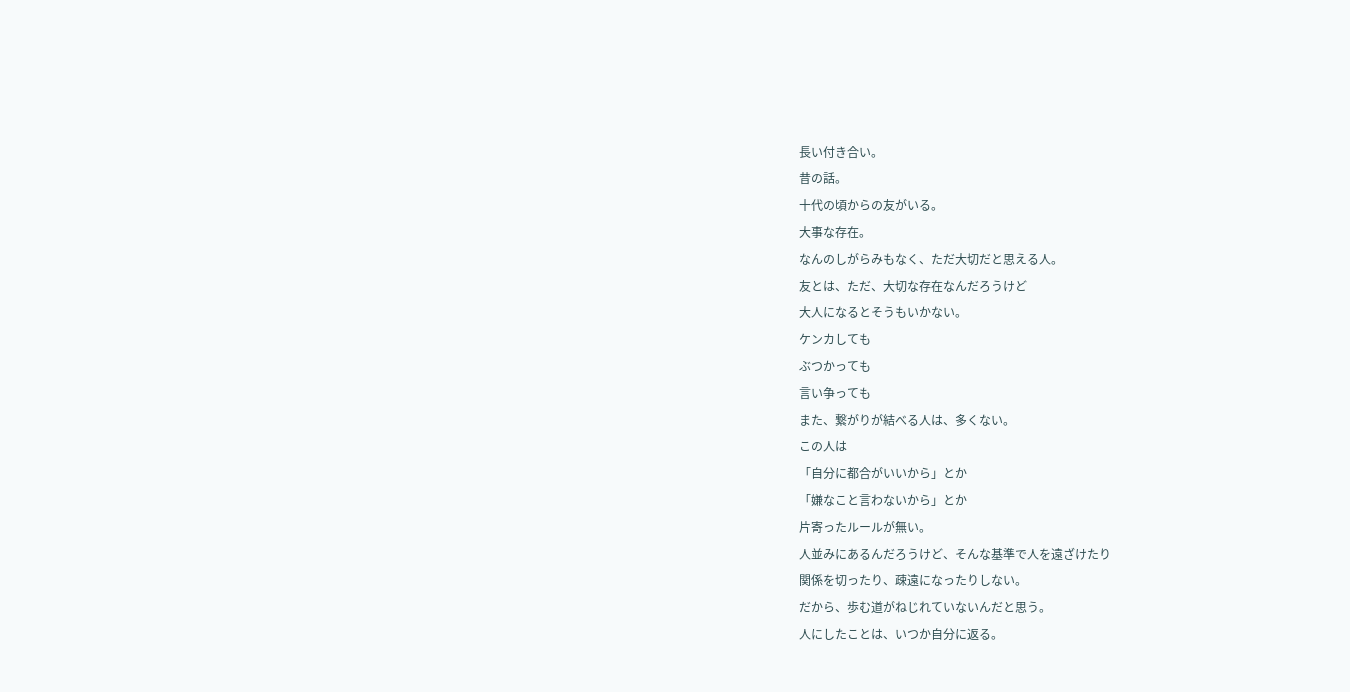長い付き合い。
昔の話。
十代の頃からの友がいる。
大事な存在。
なんのしがらみもなく、ただ大切だと思える人。
友とは、ただ、大切な存在なんだろうけど
大人になるとそうもいかない。
ケンカしても
ぶつかっても
言い争っても
また、繋がりが結べる人は、多くない。
この人は
「自分に都合がいいから」とか
「嫌なこと言わないから」とか
片寄ったルールが無い。
人並みにあるんだろうけど、そんな基準で人を遠ざけたり
関係を切ったり、疎遠になったりしない。
だから、歩む道がねじれていないんだと思う。
人にしたことは、いつか自分に返る。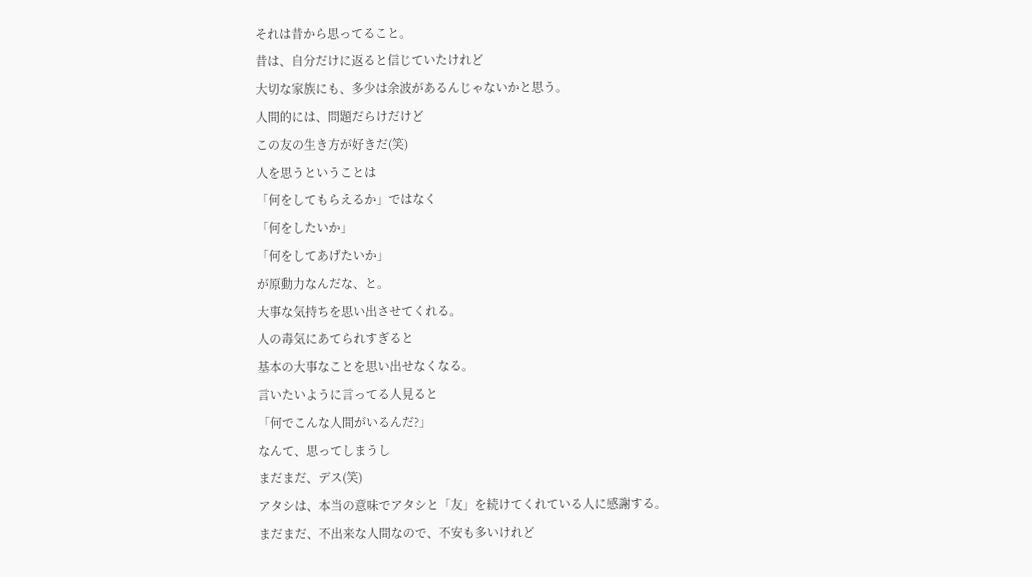それは昔から思ってること。
昔は、自分だけに返ると信じていたけれど
大切な家族にも、多少は余波があるんじゃないかと思う。
人間的には、問題だらけだけど
この友の生き方が好きだ(笑)
人を思うということは
「何をしてもらえるか」ではなく
「何をしたいか」
「何をしてあげたいか」
が原動力なんだな、と。
大事な気持ちを思い出させてくれる。
人の毒気にあてられすぎると
基本の大事なことを思い出せなくなる。
言いたいように言ってる人見ると
「何でこんな人間がいるんだ?」
なんて、思ってしまうし
まだまだ、デス(笑)
アタシは、本当の意味でアタシと「友」を続けてくれている人に感謝する。
まだまだ、不出来な人間なので、不安も多いけれど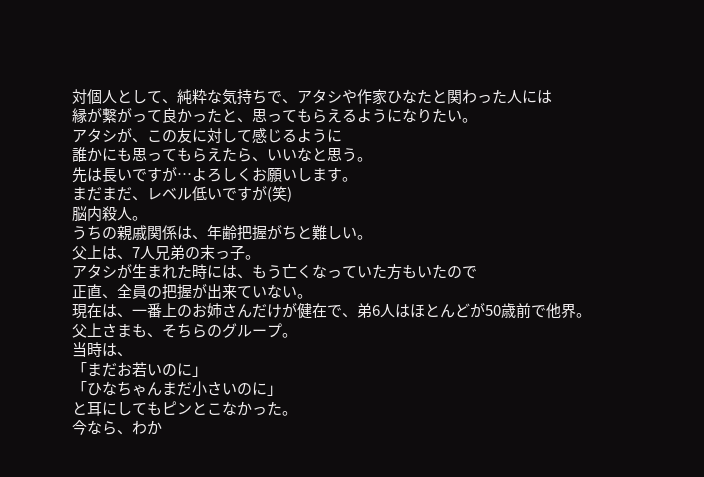対個人として、純粋な気持ちで、アタシや作家ひなたと関わった人には
縁が繋がって良かったと、思ってもらえるようになりたい。
アタシが、この友に対して感じるように
誰かにも思ってもらえたら、いいなと思う。
先は長いですが…よろしくお願いします。
まだまだ、レベル低いですが(笑)
脳内殺人。
うちの親戚関係は、年齢把握がちと難しい。
父上は、7人兄弟の末っ子。
アタシが生まれた時には、もう亡くなっていた方もいたので
正直、全員の把握が出来ていない。
現在は、一番上のお姉さんだけが健在で、弟6人はほとんどが50歳前で他界。
父上さまも、そちらのグループ。
当時は、
「まだお若いのに」
「ひなちゃんまだ小さいのに」
と耳にしてもピンとこなかった。
今なら、わか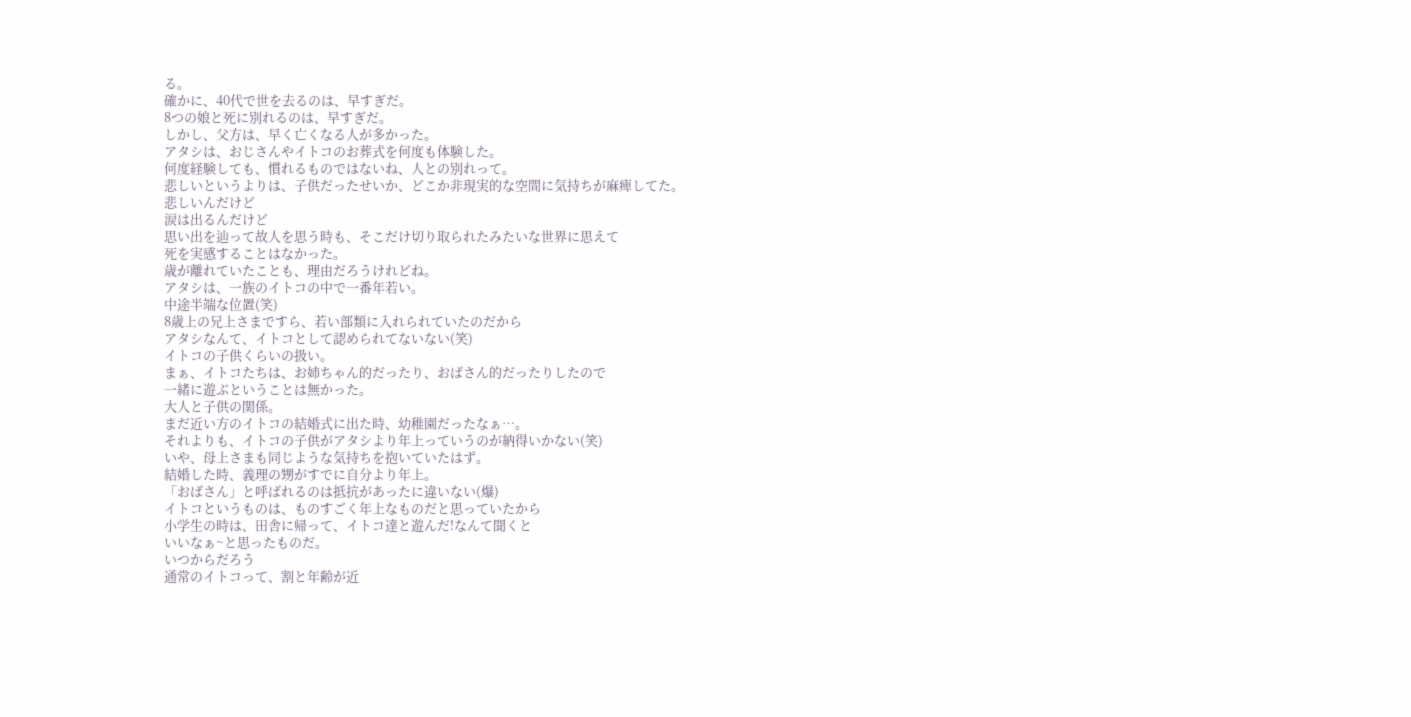る。
確かに、40代で世を去るのは、早すぎだ。
8つの娘と死に別れるのは、早すぎだ。
しかし、父方は、早く亡くなる人が多かった。
アタシは、おじさんやイトコのお葬式を何度も体験した。
何度経験しても、慣れるものではないね、人との別れって。
悲しいというよりは、子供だったせいか、どこか非現実的な空間に気持ちが麻痺してた。
悲しいんだけど
涙は出るんだけど
思い出を辿って故人を思う時も、そこだけ切り取られたみたいな世界に思えて
死を実感することはなかった。
歳が離れていたことも、理由だろうけれどね。
アタシは、一族のイトコの中で一番年若い。
中途半端な位置(笑)
8歳上の兄上さまですら、若い部類に入れられていたのだから
アタシなんて、イトコとして認められてないない(笑)
イトコの子供くらいの扱い。
まぁ、イトコたちは、お姉ちゃん的だったり、おばさん的だったりしたので
一緒に遊ぶということは無かった。
大人と子供の関係。
まだ近い方のイトコの結婚式に出た時、幼稚園だったなぁ…。
それよりも、イトコの子供がアタシより年上っていうのが納得いかない(笑)
いや、母上さまも同じような気持ちを抱いていたはず。
結婚した時、義理の甥がすでに自分より年上。
「おばさん」と呼ばれるのは抵抗があったに違いない(爆)
イトコというものは、ものすごく年上なものだと思っていたから
小学生の時は、田舎に帰って、イトコ達と遊んだ!なんて聞くと
いいなぁ~と思ったものだ。
いつからだろう
通常のイトコって、割と年齢が近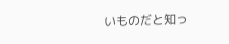いものだと知っ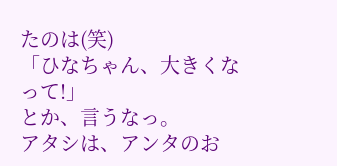たのは(笑)
「ひなちゃん、大きくなって!」
とか、言うなっ。
アタシは、アンタのお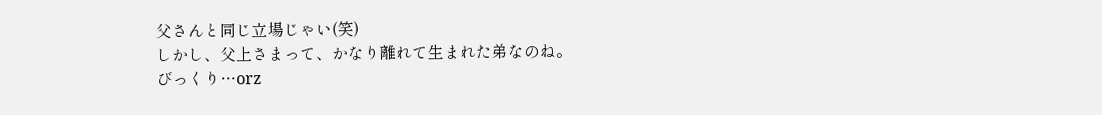父さんと同じ立場じゃい(笑)
しかし、父上さまって、かなり離れて生まれた弟なのね。
びっくり…orz